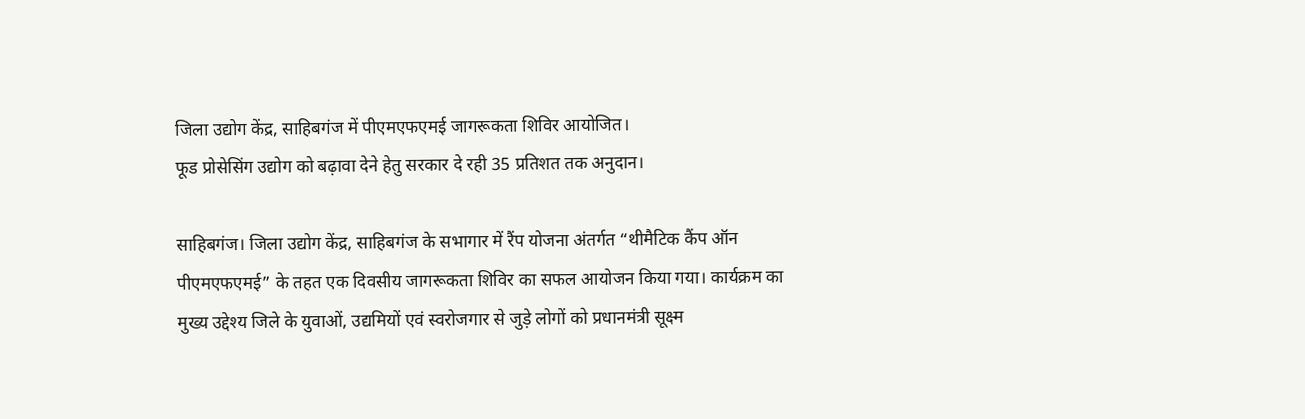जिला उद्योग केंद्र, साहिबगंज में पीएमएफएमई जागरूकता शिविर आयोजित।
फूड प्रोसेसिंग उद्योग को बढ़ावा देने हेतु सरकार दे रही 35 प्रतिशत तक अनुदान।

साहिबगंज। जिला उद्योग केंद्र, साहिबगंज के सभागार में रैंप योजना अंतर्गत “थीमैटिक कैंप ऑन पीएमएफएमई” के तहत एक दिवसीय जागरूकता शिविर का सफल आयोजन किया गया। कार्यक्रम का मुख्य उद्देश्य जिले के युवाओं, उद्यमियों एवं स्वरोजगार से जुड़े लोगों को प्रधानमंत्री सूक्ष्म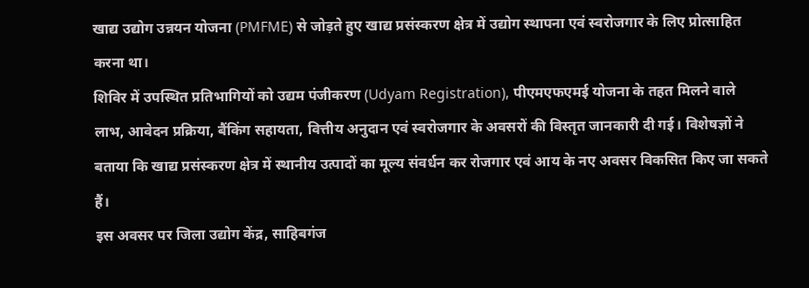खाद्य उद्योग उन्नयन योजना (PMFME) से जोड़ते हुए खाद्य प्रसंस्करण क्षेत्र में उद्योग स्थापना एवं स्वरोजगार के लिए प्रोत्साहित करना था।
शिविर में उपस्थित प्रतिभागियों को उद्यम पंजीकरण (Udyam Registration), पीएमएफएमई योजना के तहत मिलने वाले लाभ, आवेदन प्रक्रिया, बैंकिंग सहायता, वित्तीय अनुदान एवं स्वरोजगार के अवसरों की विस्तृत जानकारी दी गई। विशेषज्ञों ने बताया कि खाद्य प्रसंस्करण क्षेत्र में स्थानीय उत्पादों का मूल्य संवर्धन कर रोजगार एवं आय के नए अवसर विकसित किए जा सकते हैं।
इस अवसर पर जिला उद्योग केंद्र, साहिबगंज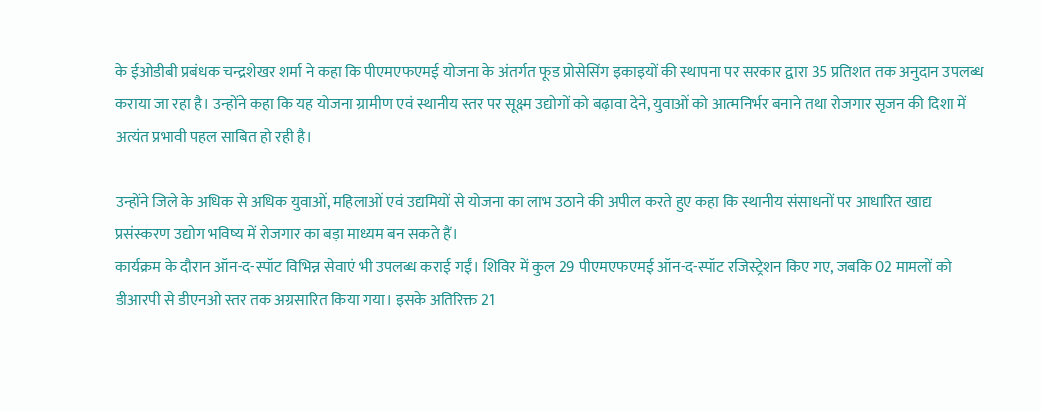के ईओडीबी प्रबंधक चन्द्रशेखर शर्मा ने कहा कि पीएमएफएमई योजना के अंतर्गत फूड प्रोसेसिंग इकाइयों की स्थापना पर सरकार द्वारा 35 प्रतिशत तक अनुदान उपलब्ध कराया जा रहा है। उन्होंने कहा कि यह योजना ग्रामीण एवं स्थानीय स्तर पर सूक्ष्म उद्योगों को बढ़ावा देने, युवाओं को आत्मनिर्भर बनाने तथा रोजगार सृजन की दिशा में अत्यंत प्रभावी पहल साबित हो रही है।

उन्होंने जिले के अधिक से अधिक युवाओं, महिलाओं एवं उद्यमियों से योजना का लाभ उठाने की अपील करते हुए कहा कि स्थानीय संसाधनों पर आधारित खाद्य प्रसंस्करण उद्योग भविष्य में रोजगार का बड़ा माध्यम बन सकते हैं।
कार्यक्रम के दौरान ऑन-द-स्पॉट विभिन्न सेवाएं भी उपलब्ध कराई गईं। शिविर में कुल 29 पीएमएफएमई ऑन-द-स्पॉट रजिस्ट्रेशन किए गए, जबकि 02 मामलों को डीआरपी से डीएनओ स्तर तक अग्रसारित किया गया। इसके अतिरिक्त 21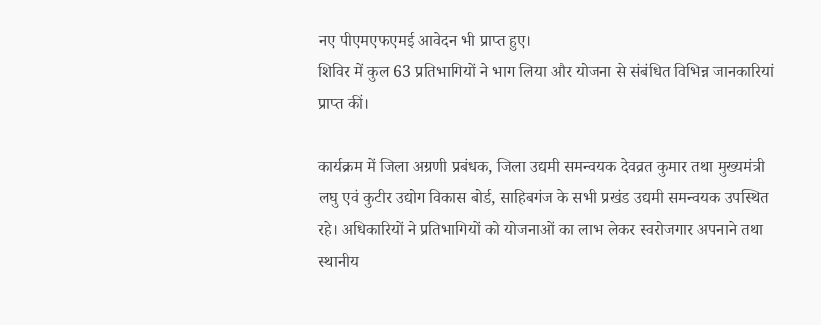नए पीएमएफएमई आवेदन भी प्राप्त हुए।
शिविर में कुल 63 प्रतिभागियों ने भाग लिया और योजना से संबंधित विभिन्न जानकारियां प्राप्त कीं।

कार्यक्रम में जिला अग्रणी प्रबंधक, जिला उद्यमी समन्वयक देवव्रत कुमार तथा मुख्यमंत्री लघु एवं कुटीर उद्योग विकास बोर्ड, साहिबगंज के सभी प्रखंड उद्यमी समन्वयक उपस्थित रहे। अधिकारियों ने प्रतिभागियों को योजनाओं का लाभ लेकर स्वरोजगार अपनाने तथा स्थानीय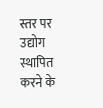स्तर पर उद्योग स्थापित करने के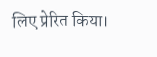लिए प्रेरित किया।